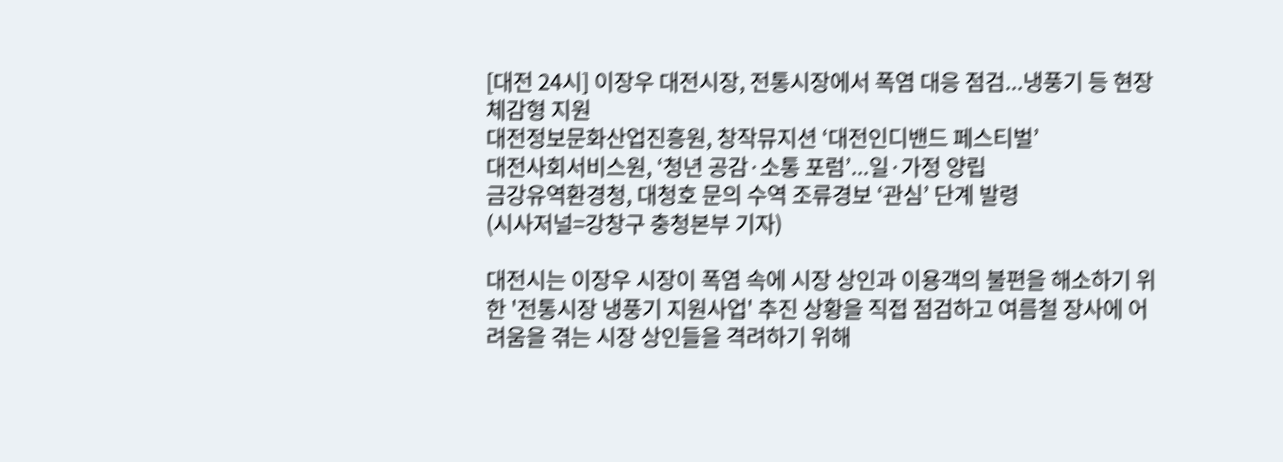[대전 24시] 이장우 대전시장, 전통시장에서 폭염 대응 점검...냉풍기 등 현장 체감형 지원
대전정보문화산업진흥원, 창작뮤지션 ‘대전인디밴드 페스티벌’
대전사회서비스원, ‘청년 공감·소통 포럼’...일·가정 양립
금강유역환경청, 대청호 문의 수역 조류경보 ‘관심’ 단계 발령
(시사저널=강창구 충청본부 기자)

대전시는 이장우 시장이 폭염 속에 시장 상인과 이용객의 불편을 해소하기 위한 '전통시장 냉풍기 지원사업' 추진 상황을 직접 점검하고 여름철 장사에 어려움을 겪는 시장 상인들을 격려하기 위해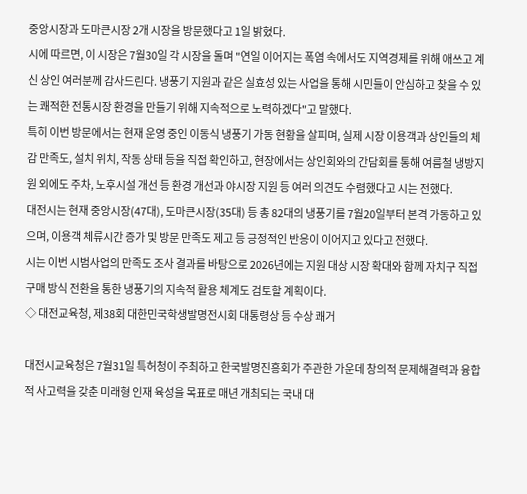중앙시장과 도마큰시장 2개 시장을 방문했다고 1일 밝혔다.
시에 따르면, 이 시장은 7월30일 각 시장을 돌며 "연일 이어지는 폭염 속에서도 지역경제를 위해 애쓰고 계신 상인 여러분께 감사드린다. 냉풍기 지원과 같은 실효성 있는 사업을 통해 시민들이 안심하고 찾을 수 있는 쾌적한 전통시장 환경을 만들기 위해 지속적으로 노력하겠다"고 말했다.
특히 이번 방문에서는 현재 운영 중인 이동식 냉풍기 가동 현황을 살피며, 실제 시장 이용객과 상인들의 체감 만족도, 설치 위치, 작동 상태 등을 직접 확인하고, 현장에서는 상인회와의 간담회를 통해 여름철 냉방지원 외에도 주차, 노후시설 개선 등 환경 개선과 야시장 지원 등 여러 의견도 수렴했다고 시는 전했다.
대전시는 현재 중앙시장(47대), 도마큰시장(35대) 등 총 82대의 냉풍기를 7월20일부터 본격 가동하고 있으며, 이용객 체류시간 증가 및 방문 만족도 제고 등 긍정적인 반응이 이어지고 있다고 전했다.
시는 이번 시범사업의 만족도 조사 결과를 바탕으로 2026년에는 지원 대상 시장 확대와 함께 자치구 직접 구매 방식 전환을 통한 냉풍기의 지속적 활용 체계도 검토할 계획이다.
◇ 대전교육청, 제38회 대한민국학생발명전시회 대통령상 등 수상 쾌거

대전시교육청은 7월31일 특허청이 주최하고 한국발명진흥회가 주관한 가운데 창의적 문제해결력과 융합적 사고력을 갖춘 미래형 인재 육성을 목표로 매년 개최되는 국내 대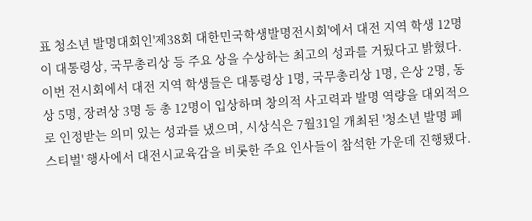표 청소년 발명대회인'제38회 대한민국학생발명전시회'에서 대전 지역 학생 12명이 대통령상, 국무총리상 등 주요 상을 수상하는 최고의 성과를 거뒀다고 밝혔다.
이번 전시회에서 대전 지역 학생들은 대통령상 1명, 국무총리상 1명, 은상 2명, 동상 5명, 장려상 3명 등 총 12명이 입상하며 창의적 사고력과 발명 역량을 대외적으로 인정받는 의미 있는 성과를 냈으며, 시상식은 7월31일 개최된 '청소년 발명 페스티벌' 행사에서 대전시교육감을 비롯한 주요 인사들이 참석한 가운데 진행됐다.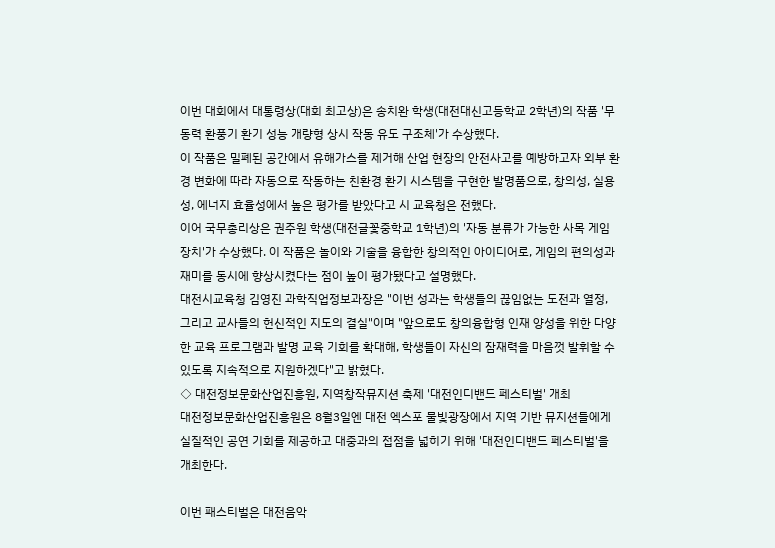이번 대회에서 대통령상(대회 최고상)은 송치완 학생(대전대신고등학교 2학년)의 작품 '무동력 환풍기 환기 성능 개량형 상시 작동 유도 구조체'가 수상했다.
이 작품은 밀폐된 공간에서 유해가스를 제거해 산업 현장의 안전사고를 예방하고자 외부 환경 변화에 따라 자동으로 작동하는 친환경 환기 시스템을 구현한 발명품으로, 창의성, 실용성, 에너지 효율성에서 높은 평가를 받았다고 시 교육청은 전했다.
이어 국무총리상은 권주원 학생(대전글꽃중학교 1학년)의 '자동 분류가 가능한 사목 게임 장치'가 수상했다. 이 작품은 놀이와 기술을 융합한 창의적인 아이디어로, 게임의 편의성과 재미를 동시에 향상시켰다는 점이 높이 평가됐다고 설명했다.
대전시교육청 김영진 과학직업정보과장은 "이번 성과는 학생들의 끊임없는 도전과 열정, 그리고 교사들의 헌신적인 지도의 결실"이며 "앞으로도 창의융합형 인재 양성을 위한 다양한 교육 프로그램과 발명 교육 기회를 확대해, 학생들이 자신의 잠재력을 마음껏 발휘할 수 있도록 지속적으로 지원하겠다"고 밝혔다.
◇ 대전정보문화산업진흥원, 지역창작뮤지션 축제 '대전인디밴드 페스티벌' 개최
대전정보문화산업진흥원은 8월3일엔 대전 엑스포 물빛광장에서 지역 기반 뮤지션들에게 실질적인 공연 기회를 제공하고 대중과의 접점을 넓히기 위해 '대전인디밴드 페스티벌'을 개최한다.

이번 패스티벌은 대전음악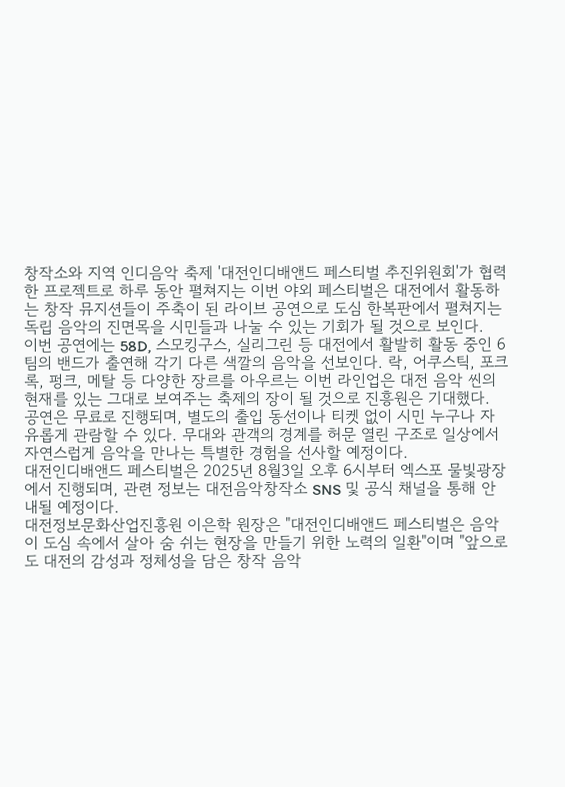창작소와 지역 인디음악 축제 '대전인디배앤드 페스티벌 추진위원회'가 협력한 프로젝트로 하루 동안 펼쳐지는 이번 야외 페스티벌은 대전에서 활동하는 창작 뮤지션들이 주축이 된 라이브 공연으로 도심 한복판에서 펼쳐지는 독립 음악의 진면목을 시민들과 나눌 수 있는 기회가 될 것으로 보인다.
이번 공연에는 58D, 스모킹구스, 실리그린 등 대전에서 활발히 활동 중인 6팀의 밴드가 출연해 각기 다른 색깔의 음악을 선보인다. 락, 어쿠스틱, 포크록, 펑크, 메탈 등 다양한 장르를 아우르는 이번 라인업은 대전 음악 씬의 현재를 있는 그대로 보여주는 축제의 장이 될 것으로 진흥원은 기대했다.
공연은 무료로 진행되며, 별도의 출입 동선이나 티켓 없이 시민 누구나 자유롭게 관람할 수 있다. 무대와 관객의 경계를 허문 열린 구조로 일상에서 자연스럽게 음악을 만나는 특별한 경험을 선사할 예정이다.
대전인디배앤드 페스티벌은 2025년 8월3일 오후 6시부터 엑스포 물빛광장에서 진행되며, 관련 정보는 대전음악창작소 SNS 및 공식 채널을 통해 안내될 예정이다.
대전정보문화산업진흥원 이은학 원장은 "대전인디배앤드 페스티벌은 음악이 도심 속에서 살아 숨 쉬는 현장을 만들기 위한 노력의 일환"이며 "앞으로도 대전의 감성과 정체성을 담은 창작 음악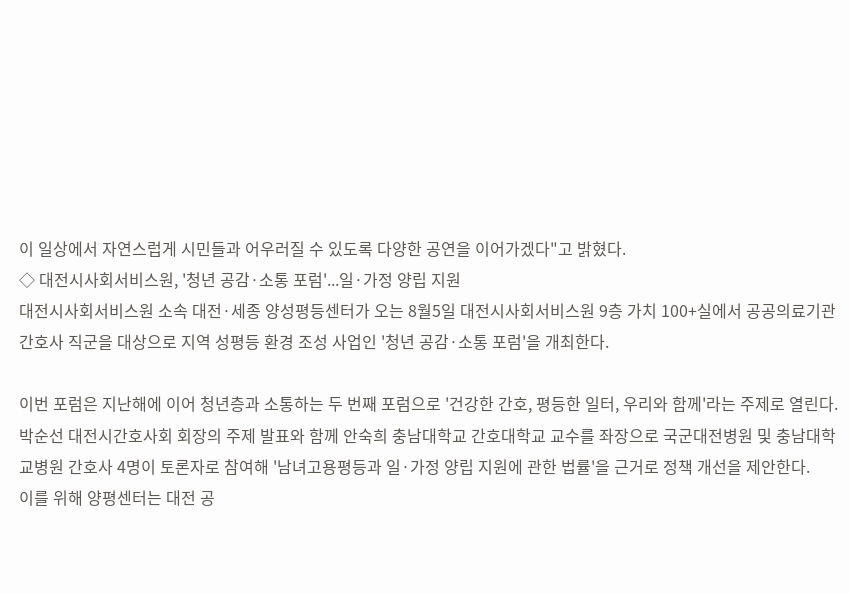이 일상에서 자연스럽게 시민들과 어우러질 수 있도록 다양한 공연을 이어가겠다"고 밝혔다.
◇ 대전시사회서비스원, '청년 공감·소통 포럼'...일·가정 양립 지원
대전시사회서비스원 소속 대전·세종 양성평등센터가 오는 8월5일 대전시사회서비스원 9층 가치 100+실에서 공공의료기관 간호사 직군을 대상으로 지역 성평등 환경 조성 사업인 '청년 공감·소통 포럼'을 개최한다.

이번 포럼은 지난해에 이어 청년층과 소통하는 두 번째 포럼으로 '건강한 간호, 평등한 일터, 우리와 함께'라는 주제로 열린다.
박순선 대전시간호사회 회장의 주제 발표와 함께 안숙희 충남대학교 간호대학교 교수를 좌장으로 국군대전병원 및 충남대학교병원 간호사 4명이 토론자로 참여해 '남녀고용평등과 일·가정 양립 지원에 관한 법률'을 근거로 정책 개선을 제안한다.
이를 위해 양평센터는 대전 공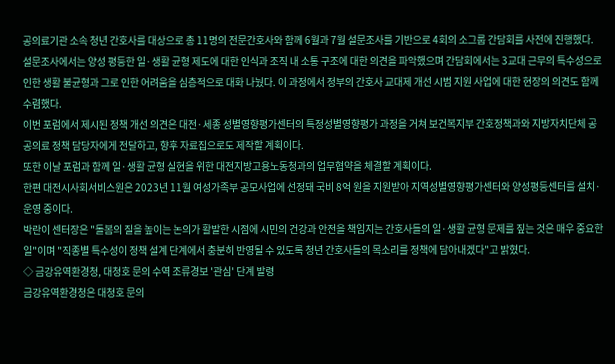공의료기관 소속 청년 간호사를 대상으로 총 11명의 전문간호사와 함께 6월과 7월 설문조사를 기반으로 4회의 소그룹 간담회를 사전에 진행했다.
설문조사에서는 양성 평등한 일·생활 균형 제도에 대한 인식과 조직 내 소통 구조에 대한 의견을 파악했으며 간담회에서는 3교대 근무의 특수성으로 인한 생활 불균형과 그로 인한 어려움을 심층적으로 대화 나눴다. 이 과정에서 정부의 간호사 교대제 개선 시범 지원 사업에 대한 현장의 의견도 함께 수렴했다.
이번 포럼에서 제시된 정책 개선 의견은 대전·세종 성별영향평가센터의 특정성별영향평가 과정을 거쳐 보건복지부 간호정책과와 지방자치단체 공공의료 정책 담당자에게 전달하고, 향후 자료집으로도 제작할 계획이다.
또한 이날 포럼과 함께 일·생활 균형 실현을 위한 대전지방고용노동청과의 업무협약을 체결할 계획이다.
한편 대전시사회서비스원은 2023년 11월 여성가족부 공모사업에 선정돼 국비 8억 원을 지원받아 지역성별영향평가센터와 양성평등센터를 설치·운영 중이다.
박란이 센터장은 "돌봄의 질을 높이는 논의가 활발한 시점에 시민의 건강과 안전을 책임지는 간호사들의 일·생활 균형 문제를 짚는 것은 매우 중요한 일"이며 "직종별 특수성이 정책 설계 단계에서 충분히 반영될 수 있도록 청년 간호사들의 목소리를 정책에 담아내겠다"고 밝혔다.
◇ 금강유역환경청, 대청호 문의 수역 조류경보 '관심' 단계 발령
금강유역환경청은 대청호 문의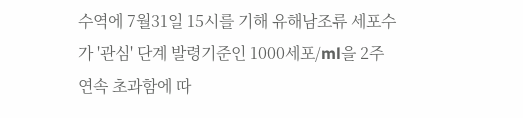수역에 7월31일 15시를 기해 유해남조류 세포수가 '관심' 단계 발령기준인 1000세포/ml을 2주 연속 초과함에 따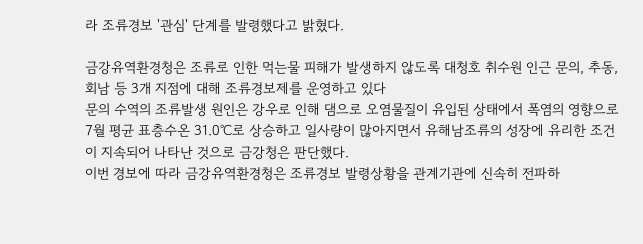라 조류경보 '관심' 단계를 발령했다고 밝혔다.

금강유역환경청은 조류로 인한 먹는물 피해가 발생하지 않도록 대청호 취수원 인근 문의, 추동, 회남 등 3개 지점에 대해 조류경보제를 운영하고 있다
문의 수역의 조류발생 원인은 강우로 인해 댐으로 오염물질이 유입된 상태에서 폭염의 영향으로 7월 평균 표층수온 31.0℃로 상승하고 일사량이 많아지면서 유해남조류의 성장에 유리한 조건이 지속되어 나타난 것으로 금강청은 판단했다.
이번 경보에 따라 금강유역환경청은 조류경보 발령상황을 관계기관에 신속히 전파하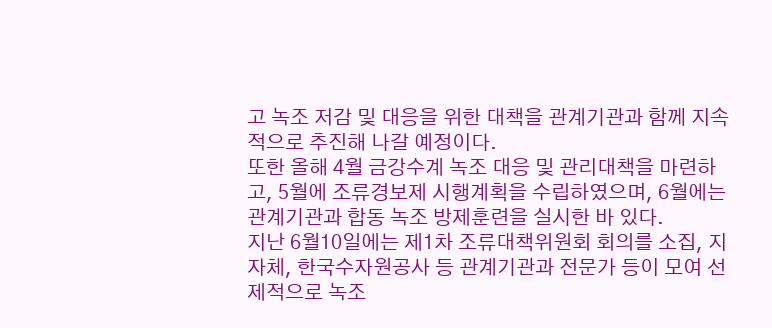고 녹조 저감 및 대응을 위한 대책을 관계기관과 함께 지속적으로 추진해 나갈 예정이다.
또한 올해 4월 금강수계 녹조 대응 및 관리대책을 마련하고, 5월에 조류경보제 시행계획을 수립하였으며, 6월에는 관계기관과 합동 녹조 방제훈련을 실시한 바 있다.
지난 6월10일에는 제1차 조류대책위원회 회의를 소집, 지자체, 한국수자원공사 등 관계기관과 전문가 등이 모여 선제적으로 녹조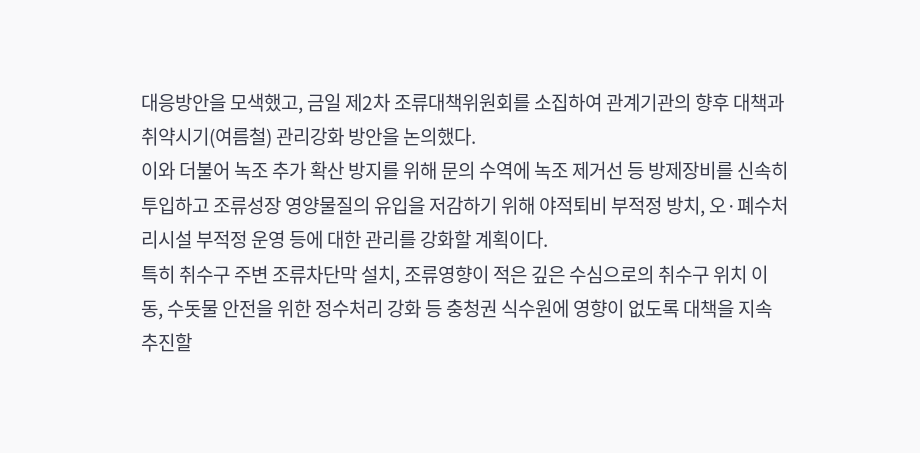대응방안을 모색했고, 금일 제2차 조류대책위원회를 소집하여 관계기관의 향후 대책과 취약시기(여름철) 관리강화 방안을 논의했다.
이와 더불어 녹조 추가 확산 방지를 위해 문의 수역에 녹조 제거선 등 방제장비를 신속히 투입하고 조류성장 영양물질의 유입을 저감하기 위해 야적퇴비 부적정 방치, 오·폐수처리시설 부적정 운영 등에 대한 관리를 강화할 계획이다.
특히 취수구 주변 조류차단막 설치, 조류영향이 적은 깊은 수심으로의 취수구 위치 이동, 수돗물 안전을 위한 정수처리 강화 등 충청권 식수원에 영향이 없도록 대책을 지속 추진할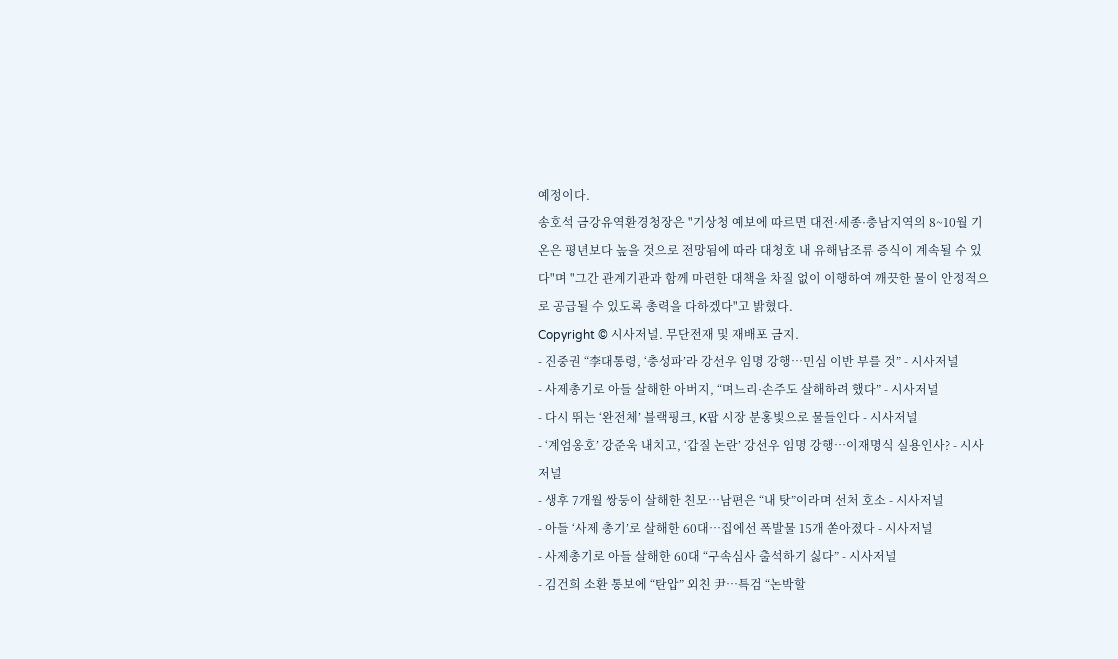예정이다.
송호석 금강유역환경청장은 "기상청 예보에 따르면 대전·세종·충남지역의 8~10월 기온은 평년보다 높을 것으로 전망됨에 따라 대청호 내 유해남조류 증식이 계속될 수 있다"며 "그간 관계기관과 함께 마련한 대책을 차질 없이 이행하여 깨끗한 물이 안정적으로 공급될 수 있도록 총력을 다하겠다"고 밝혔다.
Copyright © 시사저널. 무단전재 및 재배포 금지.
- 진중권 “李대통령, ‘충성파’라 강선우 임명 강행…민심 이반 부를 것” - 시사저널
- 사제총기로 아들 살해한 아버지, “며느리·손주도 살해하려 했다” - 시사저널
- 다시 뛰는 ‘완전체’ 블랙핑크, K팝 시장 분홍빛으로 물들인다 - 시사저널
- ‘계엄옹호’ 강준욱 내치고, ‘갑질 논란’ 강선우 임명 강행…이재명식 실용인사? - 시사저널
- 생후 7개월 쌍둥이 살해한 친모…남편은 “내 탓”이라며 선처 호소 - 시사저널
- 아들 ‘사제 총기’로 살해한 60대…집에선 폭발물 15개 쏟아졌다 - 시사저널
- 사제총기로 아들 살해한 60대 “구속심사 출석하기 싫다” - 시사저널
- 김건희 소환 통보에 “탄압” 외친 尹…특검 “논박할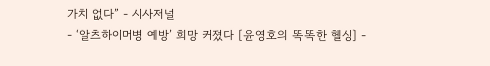가치 없다” - 시사저널
- ‘알츠하이머병 예방’ 희망 커졌다 [윤영호의 똑똑한 헬싱] -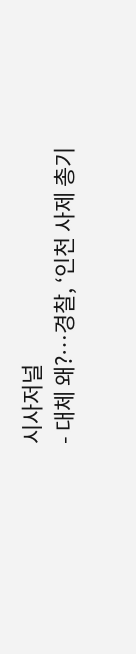시사저널
- 대체 왜?…경찰, ‘인천 사제 총기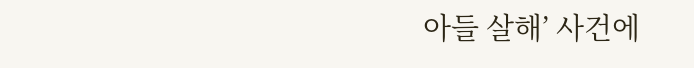아들 살해’ 사건에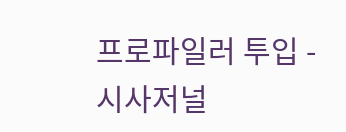프로파일러 투입 - 시사저널